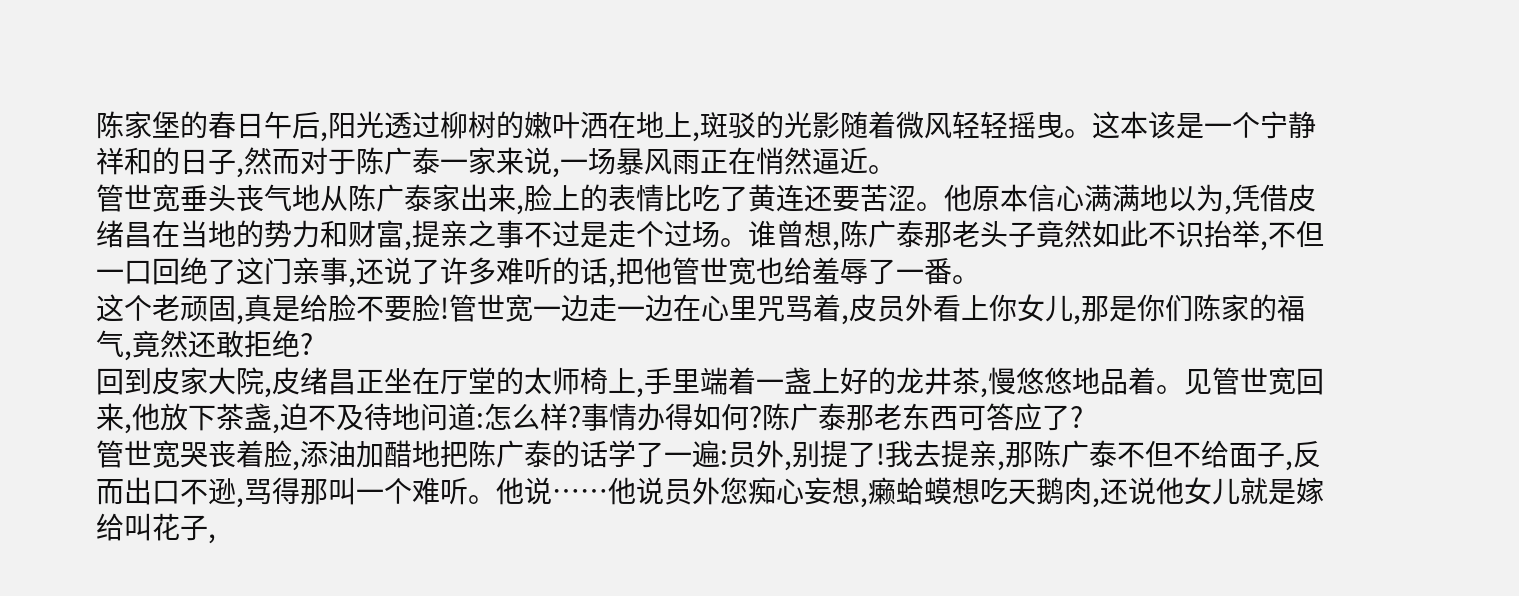陈家堡的春日午后,阳光透过柳树的嫩叶洒在地上,斑驳的光影随着微风轻轻摇曳。这本该是一个宁静祥和的日子,然而对于陈广泰一家来说,一场暴风雨正在悄然逼近。
管世宽垂头丧气地从陈广泰家出来,脸上的表情比吃了黄连还要苦涩。他原本信心满满地以为,凭借皮绪昌在当地的势力和财富,提亲之事不过是走个过场。谁曾想,陈广泰那老头子竟然如此不识抬举,不但一口回绝了这门亲事,还说了许多难听的话,把他管世宽也给羞辱了一番。
这个老顽固,真是给脸不要脸!管世宽一边走一边在心里咒骂着,皮员外看上你女儿,那是你们陈家的福气,竟然还敢拒绝?
回到皮家大院,皮绪昌正坐在厅堂的太师椅上,手里端着一盏上好的龙井茶,慢悠悠地品着。见管世宽回来,他放下茶盏,迫不及待地问道:怎么样?事情办得如何?陈广泰那老东西可答应了?
管世宽哭丧着脸,添油加醋地把陈广泰的话学了一遍:员外,别提了!我去提亲,那陈广泰不但不给面子,反而出口不逊,骂得那叫一个难听。他说……他说员外您痴心妄想,癞蛤蟆想吃天鹅肉,还说他女儿就是嫁给叫花子,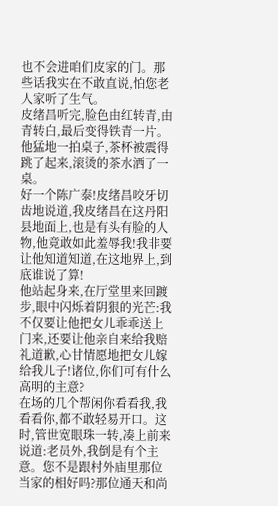也不会进咱们皮家的门。那些话我实在不敢直说,怕您老人家听了生气。
皮绪昌听完,脸色由红转青,由青转白,最后变得铁青一片。他猛地一拍桌子,茶杯被震得跳了起来,滚烫的茶水洒了一桌。
好一个陈广泰!皮绪昌咬牙切齿地说道,我皮绪昌在这丹阳县地面上,也是有头有脸的人物,他竟敢如此羞辱我!我非要让他知道知道,在这地界上,到底谁说了算!
他站起身来,在厅堂里来回踱步,眼中闪烁着阴狠的光芒:我不仅要让他把女儿乖乖送上门来,还要让他亲自来给我赔礼道歉,心甘情愿地把女儿嫁给我儿子!诸位,你们可有什么高明的主意?
在场的几个帮闲你看看我,我看看你,都不敢轻易开口。这时,管世宽眼珠一转,凑上前来说道:老员外,我倒是有个主意。您不是跟村外庙里那位当家的相好吗?那位通天和尚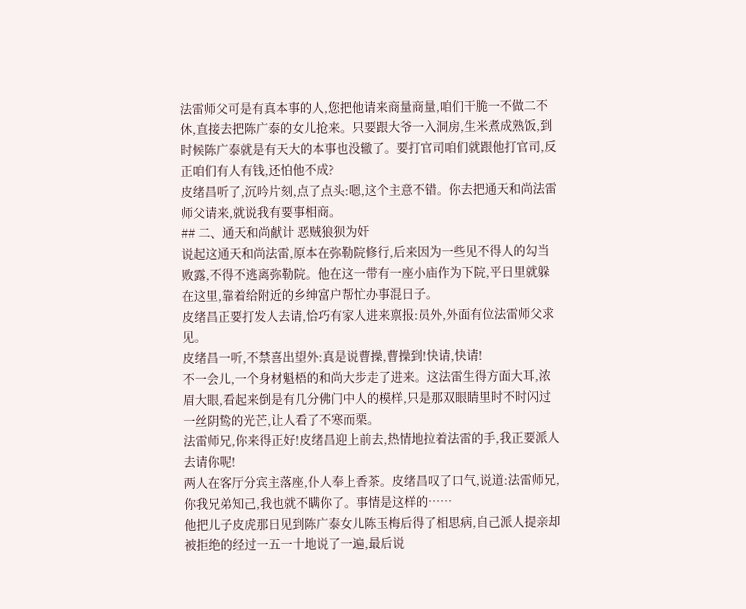法雷师父可是有真本事的人,您把他请来商量商量,咱们干脆一不做二不休,直接去把陈广泰的女儿抢来。只要跟大爷一入洞房,生米煮成熟饭,到时候陈广泰就是有天大的本事也没辙了。要打官司咱们就跟他打官司,反正咱们有人有钱,还怕他不成?
皮绪昌听了,沉吟片刻,点了点头:嗯,这个主意不错。你去把通天和尚法雷师父请来,就说我有要事相商。
## 二、通天和尚献计 恶贼狼狈为奸
说起这通天和尚法雷,原本在弥勒院修行,后来因为一些见不得人的勾当败露,不得不逃离弥勒院。他在这一带有一座小庙作为下院,平日里就躲在这里,靠着给附近的乡绅富户帮忙办事混日子。
皮绪昌正要打发人去请,恰巧有家人进来禀报:员外,外面有位法雷师父求见。
皮绪昌一听,不禁喜出望外:真是说曹操,曹操到!快请,快请!
不一会儿,一个身材魁梧的和尚大步走了进来。这法雷生得方面大耳,浓眉大眼,看起来倒是有几分佛门中人的模样,只是那双眼睛里时不时闪过一丝阴鸷的光芒,让人看了不寒而栗。
法雷师兄,你来得正好!皮绪昌迎上前去,热情地拉着法雷的手,我正要派人去请你呢!
两人在客厅分宾主落座,仆人奉上香茶。皮绪昌叹了口气,说道:法雷师兄,你我兄弟知己,我也就不瞒你了。事情是这样的……
他把儿子皮虎那日见到陈广泰女儿陈玉梅后得了相思病,自己派人提亲却被拒绝的经过一五一十地说了一遍,最后说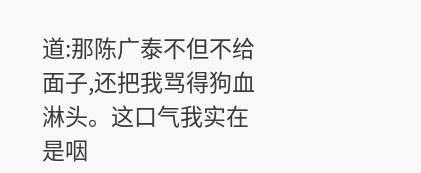道:那陈广泰不但不给面子,还把我骂得狗血淋头。这口气我实在是咽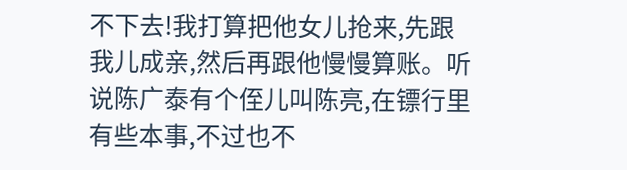不下去!我打算把他女儿抢来,先跟我儿成亲,然后再跟他慢慢算账。听说陈广泰有个侄儿叫陈亮,在镖行里有些本事,不过也不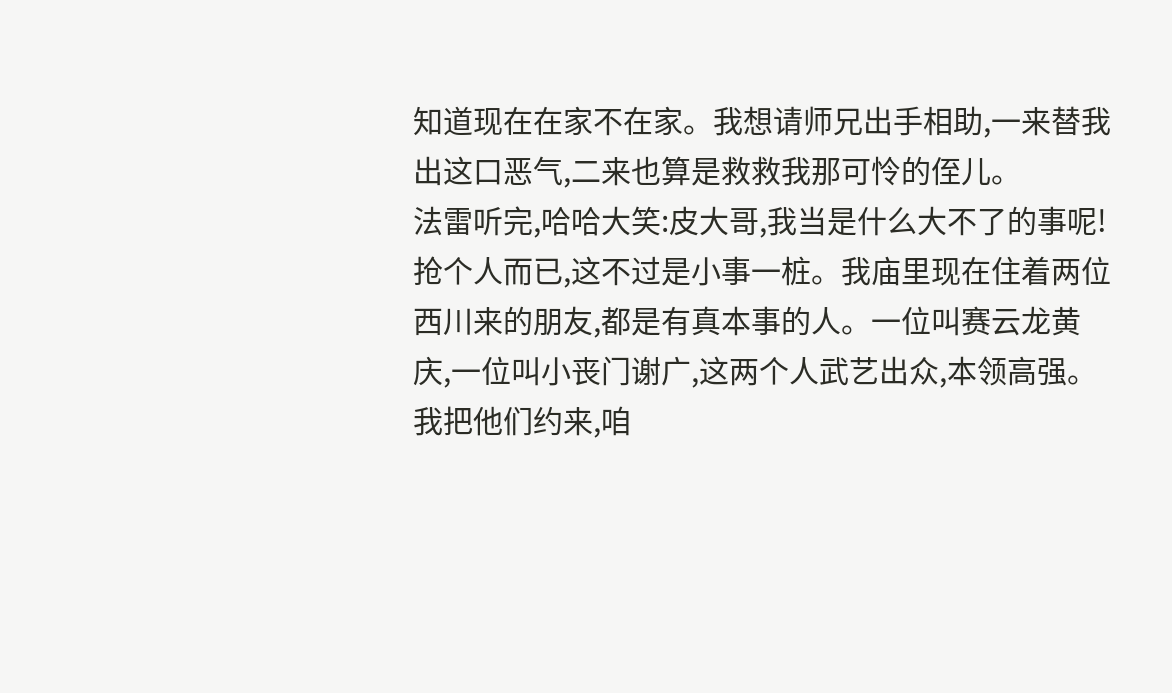知道现在在家不在家。我想请师兄出手相助,一来替我出这口恶气,二来也算是救救我那可怜的侄儿。
法雷听完,哈哈大笑:皮大哥,我当是什么大不了的事呢!抢个人而已,这不过是小事一桩。我庙里现在住着两位西川来的朋友,都是有真本事的人。一位叫赛云龙黄庆,一位叫小丧门谢广,这两个人武艺出众,本领高强。我把他们约来,咱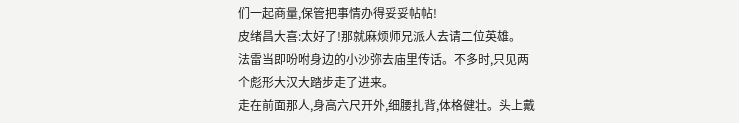们一起商量,保管把事情办得妥妥帖帖!
皮绪昌大喜:太好了!那就麻烦师兄派人去请二位英雄。
法雷当即吩咐身边的小沙弥去庙里传话。不多时,只见两个彪形大汉大踏步走了进来。
走在前面那人,身高六尺开外,细腰扎背,体格健壮。头上戴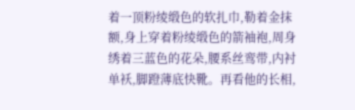着一顶粉绫缎色的软扎巾,勒着金抹额,身上穿着粉绫缎色的箭袖袍,周身绣着三蓝色的花朵,腰系丝鸾带,内衬单袄,脚蹬薄底快靴。再看他的长相,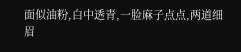面似油粉,白中透青,一脸麻子点点,两道细眉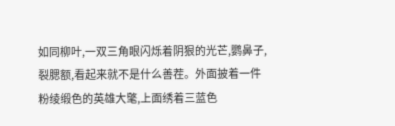如同柳叶,一双三角眼闪烁着阴狠的光芒,鹦鼻子,裂腮额,看起来就不是什么善茬。外面披着一件粉绫缎色的英雄大氅,上面绣着三蓝色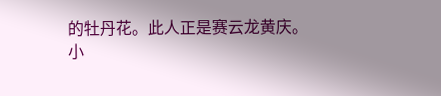的牡丹花。此人正是赛云龙黄庆。
小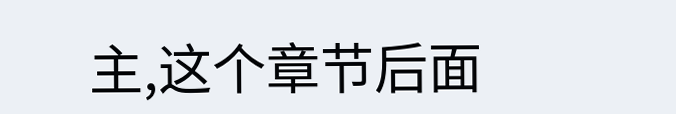主,这个章节后面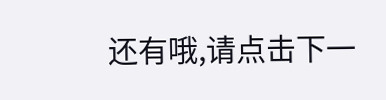还有哦,请点击下一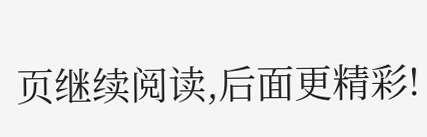页继续阅读,后面更精彩!